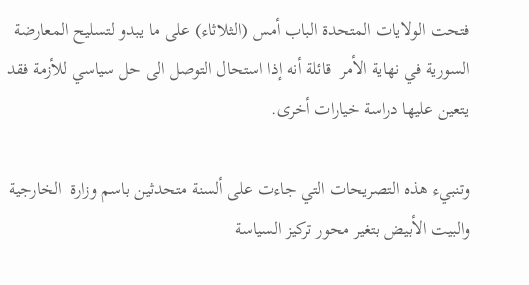فتحت الولايات المتحدة الباب أمس (الثلاثاء) على ما يبدو لتسليح المعارضة السورية في نهاية الأمر  قائلة أنه إذا استحال التوصل الى حل سياسي للأزمة فقد يتعين عليها دراسة خيارات أخرى.

وتنبيء هذه التصريحات التي جاءت على ألسنة متحدثين باسم وزارة  الخارجية والبيت الأبيض بتغير محور تركيز السياسة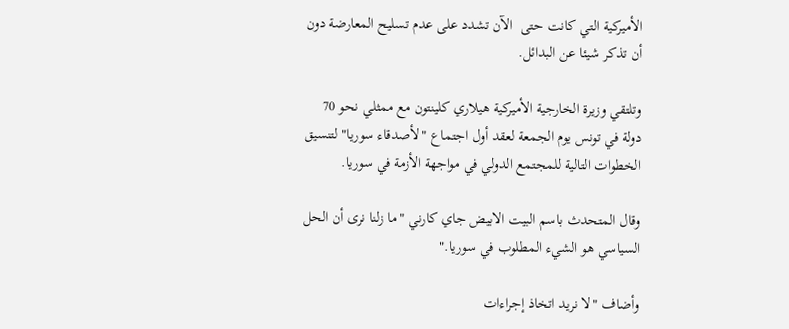الأميركية التي كانت حتى  الآن تشدد على عدم تسليح المعارضة دون أن تذكر شيئا عن البدائل.

وتلتقي وزيرة الخارجية الأميركية هيلاري كلينتون مع ممثلي نحو 70  دولة في تونس يوم الجمعة لعقد أول اجتماع "لأصدقاء سوريا" لتنسيق  الخطوات التالية للمجتمع الدولي في مواجهة الأزمة في سوريا.

وقال المتحدث باسم البيت الابيض جاي كارني "ما زلنا نرى أن الحل  السياسي هو الشيء المطلوب في سوريا."

وأضاف "لا نريد اتخاذ إجراءات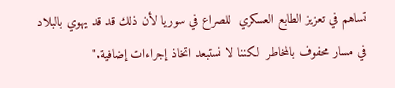تساهم في تعزيز الطابع العسكري  للصراع في سوريا لأن ذلك قد قد يهوي بالبلاد في مسار محفوف بالمخاطر  لكننا لا نستبعد اتخاذ إجراءات إضافية."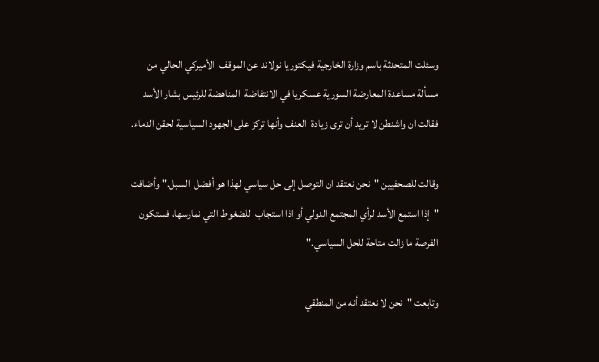وسئلت المتحدثة باسم وزارة الخارجية فيكتوريا نولاند عن الموقف  الأميركي الحالي من مسألة مساعدة المعارضة السورية عسكريا في الانتفاضة  المناهضة للرئيس بشار الأسد فقالت ان واشنطن لا تريد أن ترى زيادة  العنف وأنها تركز على الجهود السياسية لحقن الدماء.

وقالت للصحفيين "نحن نعتقد ان التوصل إلى حل سياسي لهذا هو أفضل  السبل." وأضافت "إذا استمع الأسد لرأي المجتمع الدولي أو اذا استجاب  للضغوط التي نمارسها، فستكون الفرصة ما زالت متاحة للحل السياسي."

وتابعت "نحن لا نعتقد أنه من المنطقي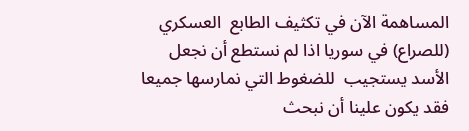المساهمة الآن في تكثيف الطابع  العسكري (للصراع) في سوريا اذا لم نستطع أن نجعل الأسد يستجيب  للضغوط التي نمارسها جميعا فقد يكون علينا أن نبحث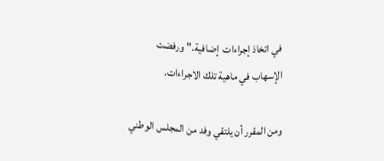في اتخاذ إجراءات  إضافية." ورفضت الإسهاب في ماهية تلك الاجراءات.

ومن المقرر أن يلتقي وفد من المجلس الوطني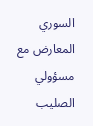السوري المعارض مع مسؤولي  الصليب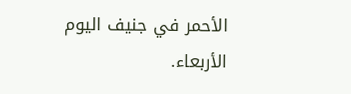الأحمر في جنيف اليوم الأربعاء.